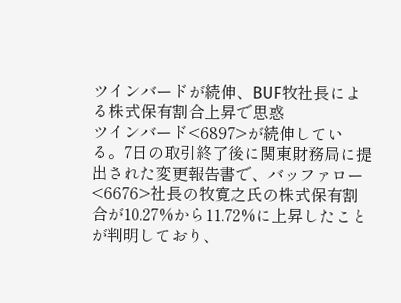ツインバードが続伸、BUF牧社長による株式保有割合上昇で思惑
ツインバード<6897>が続伸している。7日の取引終了後に関東財務局に提出された変更報告書で、バッファロー<6676>社長の牧寛之氏の株式保有割合が10.27%から11.72%に上昇したことが判明しており、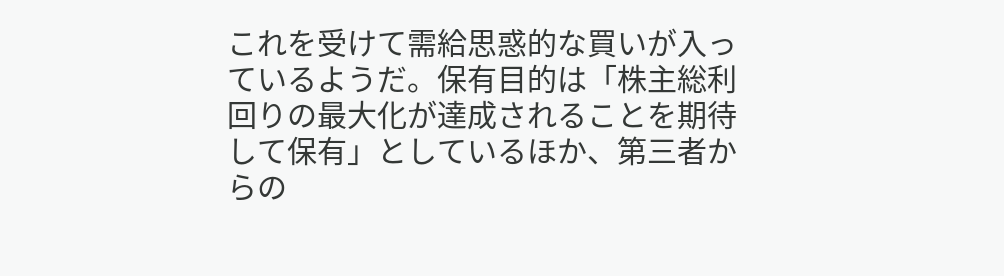これを受けて需給思惑的な買いが入っているようだ。保有目的は「株主総利回りの最大化が達成されることを期待して保有」としているほか、第三者からの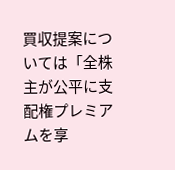買収提案については「全株主が公平に支配権プレミアムを享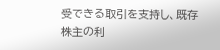受できる取引を支持し、既存株主の利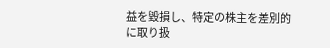益を毀損し、特定の株主を差別的に取り扱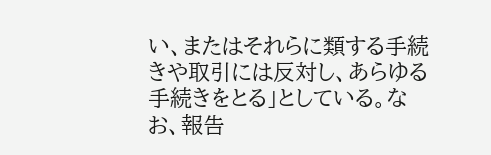い、またはそれらに類する手続きや取引には反対し、あらゆる手続きをとる」としている。なお、報告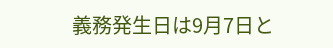義務発生日は9月7日と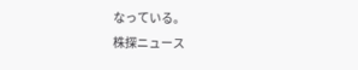なっている。
株探ニュース